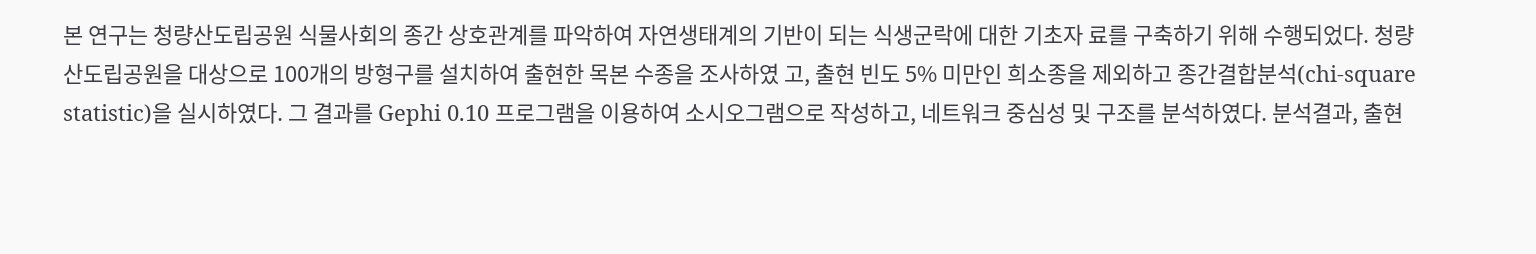본 연구는 청량산도립공원 식물사회의 종간 상호관계를 파악하여 자연생태계의 기반이 되는 식생군락에 대한 기초자 료를 구축하기 위해 수행되었다. 청량산도립공원을 대상으로 100개의 방형구를 설치하여 출현한 목본 수종을 조사하였 고, 출현 빈도 5% 미만인 희소종을 제외하고 종간결합분석(chi-square statistic)을 실시하였다. 그 결과를 Gephi 0.10 프로그램을 이용하여 소시오그램으로 작성하고, 네트워크 중심성 및 구조를 분석하였다. 분석결과, 출현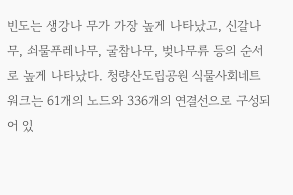빈도는 생강나 무가 가장 높게 나타났고, 신갈나무, 쇠물푸레나무, 굴참나무, 벚나무류 등의 순서로 높게 나타났다. 청량산도립공원 식물사회네트워크는 61개의 노드와 336개의 연결선으로 구성되어 있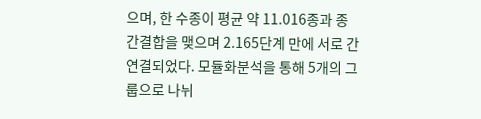으며, 한 수종이 평균 약 11.016종과 종간결합을 맺으며 2.165단계 만에 서로 간 연결되었다. 모듈화분석을 통해 5개의 그룹으로 나뉘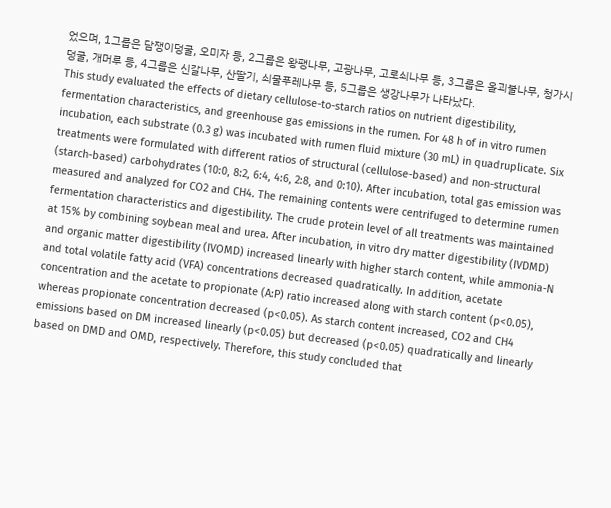었으며, 1그룹은 담쟁이덩굴, 오미자 등, 2그룹은 왕팽나무, 고광나무, 고로쇠나무 등, 3그룹은 올괴불나무, 청가시덩굴, 개머루 등, 4그룹은 신갈나무, 산딸기, 쇠물푸레나무 등, 5그룹은 생강나무가 나타났다.
This study evaluated the effects of dietary cellulose-to-starch ratios on nutrient digestibility, fermentation characteristics, and greenhouse gas emissions in the rumen. For 48 h of in vitro rumen incubation, each substrate (0.3 g) was incubated with rumen fluid mixture (30 mL) in quadruplicate. Six treatments were formulated with different ratios of structural (cellulose-based) and non-structural (starch-based) carbohydrates (10:0, 8:2, 6:4, 4:6, 2:8, and 0:10). After incubation, total gas emission was measured and analyzed for CO2 and CH4. The remaining contents were centrifuged to determine rumen fermentation characteristics and digestibility. The crude protein level of all treatments was maintained at 15% by combining soybean meal and urea. After incubation, in vitro dry matter digestibility (IVDMD) and organic matter digestibility (IVOMD) increased linearly with higher starch content, while ammonia-N and total volatile fatty acid (VFA) concentrations decreased quadratically. In addition, acetate concentration and the acetate to propionate (A:P) ratio increased along with starch content (p<0.05), whereas propionate concentration decreased (p<0.05). As starch content increased, CO2 and CH4 emissions based on DM increased linearly (p<0.05) but decreased (p<0.05) quadratically and linearly based on DMD and OMD, respectively. Therefore, this study concluded that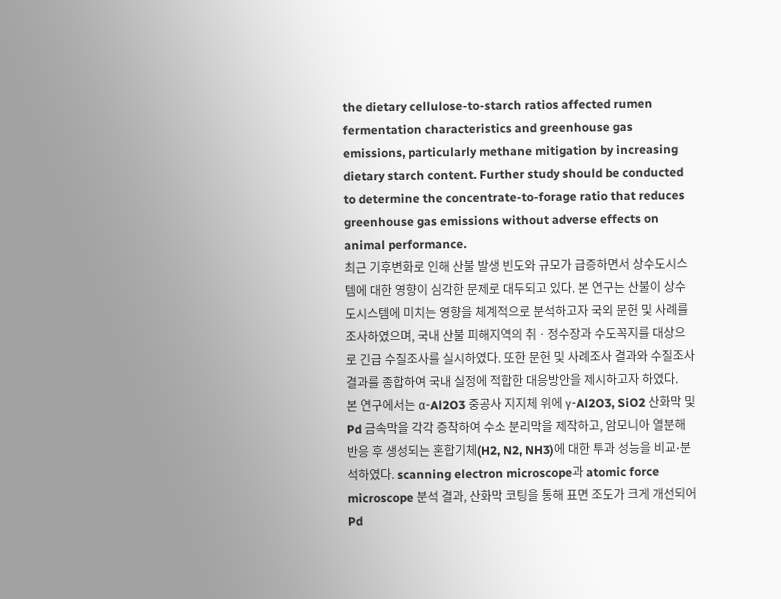the dietary cellulose-to-starch ratios affected rumen fermentation characteristics and greenhouse gas emissions, particularly methane mitigation by increasing dietary starch content. Further study should be conducted to determine the concentrate-to-forage ratio that reduces greenhouse gas emissions without adverse effects on animal performance.
최근 기후변화로 인해 산불 발생 빈도와 규모가 급증하면서 상수도시스템에 대한 영향이 심각한 문제로 대두되고 있다. 본 연구는 산불이 상수도시스템에 미치는 영향을 체계적으로 분석하고자 국외 문헌 및 사례를 조사하였으며, 국내 산불 피해지역의 취ㆍ정수장과 수도꼭지를 대상으로 긴급 수질조사를 실시하였다. 또한 문헌 및 사례조사 결과와 수질조사 결과를 종합하여 국내 실정에 적합한 대응방안을 제시하고자 하였다.
본 연구에서는 α-Al2O3 중공사 지지체 위에 γ-Al2O3, SiO2 산화막 및 Pd 금속막을 각각 증착하여 수소 분리막을 제작하고, 암모니아 열분해 반응 후 생성되는 혼합기체(H2, N2, NH3)에 대한 투과 성능을 비교⋅분석하였다. scanning electron microscope과 atomic force microscope 분석 결과, 산화막 코팅을 통해 표면 조도가 크게 개선되어 Pd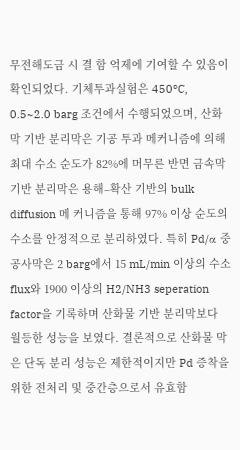무전해도금 시 결 함 억제에 기여할 수 있음이 확인되었다. 기체투과실험은 450°C, 0.5~2.0 barg 조건에서 수행되었으며, 산화막 기반 분리막은 기공 투과 메커니즘에 의해 최대 수소 순도가 82%에 머무른 반면 금속막 기반 분리막은 용해–확산 기반의 bulk diffusion 메 커니즘을 통해 97% 이상 순도의 수소를 안정적으로 분리하였다. 특히 Pd/α 중공사막은 2 barg에서 15 mL/min 이상의 수소 flux와 1900 이상의 H2/NH3 seperation factor을 기록하며 산화물 기반 분리막보다 월등한 성능을 보였다. 결론적으로 산화물 막은 단독 분리 성능은 제한적이지만 Pd 증착을 위한 전처리 및 중간층으로서 유효함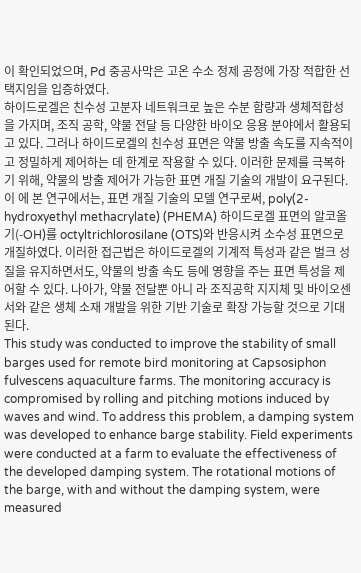이 확인되었으며, Pd 중공사막은 고온 수소 정제 공정에 가장 적합한 선택지임을 입증하였다.
하이드로겔은 친수성 고분자 네트워크로 높은 수분 함량과 생체적합성을 가지며, 조직 공학, 약물 전달 등 다양한 바이오 응용 분야에서 활용되고 있다. 그러나 하이드로겔의 친수성 표면은 약물 방출 속도를 지속적이고 정밀하게 제어하는 데 한계로 작용할 수 있다. 이러한 문제를 극복하기 위해, 약물의 방출 제어가 가능한 표면 개질 기술의 개발이 요구된다. 이 에 본 연구에서는, 표면 개질 기술의 모델 연구로써, poly(2-hydroxyethyl methacrylate) (PHEMA) 하이드로겔 표면의 알코올 기(-OH)를 octyltrichlorosilane (OTS)와 반응시켜 소수성 표면으로 개질하였다. 이러한 접근법은 하이드로겔의 기계적 특성과 같은 벌크 성질을 유지하면서도, 약물의 방출 속도 등에 영향을 주는 표면 특성을 제어할 수 있다. 나아가, 약물 전달뿐 아니 라 조직공학 지지체 및 바이오센서와 같은 생체 소재 개발을 위한 기반 기술로 확장 가능할 것으로 기대된다.
This study was conducted to improve the stability of small barges used for remote bird monitoring at Capsosiphon fulvescens aquaculture farms. The monitoring accuracy is compromised by rolling and pitching motions induced by waves and wind. To address this problem, a damping system was developed to enhance barge stability. Field experiments were conducted at a farm to evaluate the effectiveness of the developed damping system. The rotational motions of the barge, with and without the damping system, were measured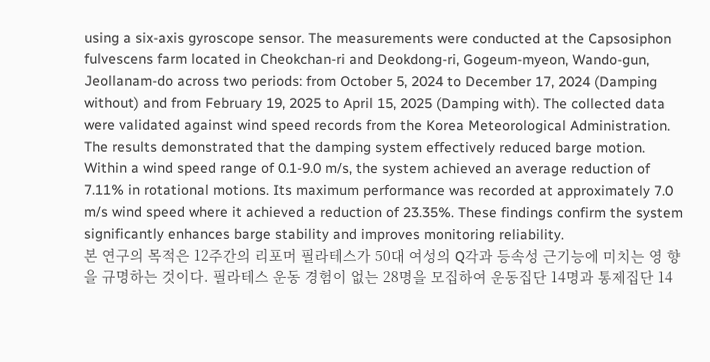using a six-axis gyroscope sensor. The measurements were conducted at the Capsosiphon fulvescens farm located in Cheokchan-ri and Deokdong-ri, Gogeum-myeon, Wando-gun, Jeollanam-do across two periods: from October 5, 2024 to December 17, 2024 (Damping without) and from February 19, 2025 to April 15, 2025 (Damping with). The collected data were validated against wind speed records from the Korea Meteorological Administration. The results demonstrated that the damping system effectively reduced barge motion. Within a wind speed range of 0.1-9.0 m/s, the system achieved an average reduction of 7.11% in rotational motions. Its maximum performance was recorded at approximately 7.0 m/s wind speed where it achieved a reduction of 23.35%. These findings confirm the system significantly enhances barge stability and improves monitoring reliability.
본 연구의 목적은 12주간의 리포머 필라테스가 50대 여성의 Q각과 등속성 근기능에 미치는 영 향을 규명하는 것이다. 필라테스 운동 경험이 없는 28명을 모집하여 운동집단 14명과 통제집단 14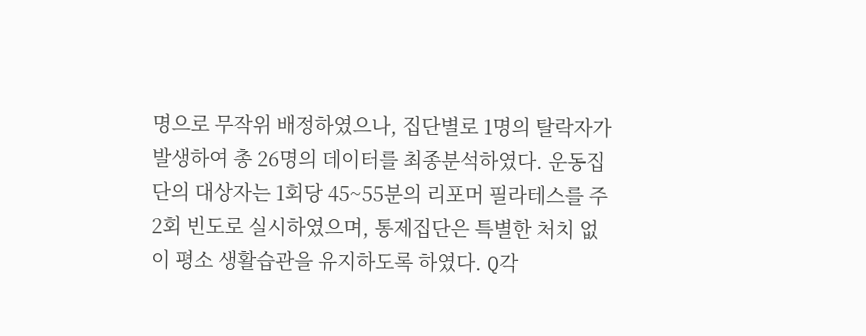명으로 무작위 배정하였으나, 집단별로 1명의 탈락자가 발생하여 총 26명의 데이터를 최종분석하였다. 운동집단의 대상자는 1회당 45~55분의 리포머 필라테스를 주2회 빈도로 실시하였으며, 통제집단은 특별한 처치 없이 평소 생활습관을 유지하도록 하였다. Q각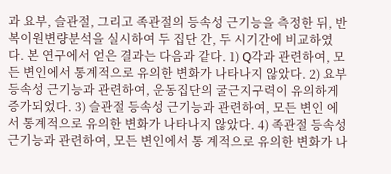과 요부, 슬관절, 그리고 족관절의 등속성 근기능을 측정한 뒤, 반 복이원변량분석을 실시하여 두 집단 간, 두 시기간에 비교하였다. 본 연구에서 얻은 결과는 다음과 같다. 1) Q각과 관련하여, 모든 변인에서 통계적으로 유의한 변화가 나타나지 않았다. 2) 요부 등속성 근기능과 관련하여, 운동집단의 굴근지구력이 유의하게 증가되었다. 3) 슬관절 등속성 근기능과 관련하여, 모든 변인 에서 통계적으로 유의한 변화가 나타나지 않았다. 4) 족관절 등속성 근기능과 관련하여, 모든 변인에서 통 계적으로 유의한 변화가 나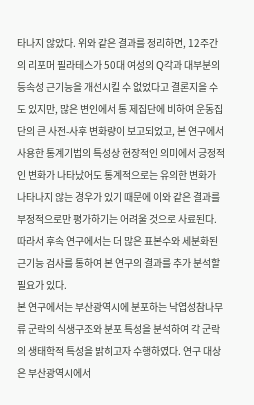타나지 않았다. 위와 같은 결과를 정리하면, 12주간의 리포머 필라테스가 50대 여성의 Q각과 대부분의 등속성 근기능을 개선시킬 수 없었다고 결론지을 수도 있지만, 많은 변인에서 통 제집단에 비하여 운동집단의 큰 사전-사후 변화량이 보고되었고, 본 연구에서 사용한 통계기법의 특성상 현장적인 의미에서 긍정적인 변화가 나타났어도 통계적으로는 유의한 변화가 나타나지 않는 경우가 있기 때문에 이와 같은 결과를 부정적으로만 평가하기는 어려울 것으로 사료된다. 따라서 후속 연구에서는 더 많은 표본수와 세분화된 근기능 검사를 통하여 본 연구의 결과를 추가 분석할 필요가 있다.
본 연구에서는 부산광역시에 분포하는 낙엽성참나무류 군락의 식생구조와 분포 특성을 분석하여 각 군락의 생태학적 특성을 밝히고자 수행하였다. 연구 대상은 부산광역시에서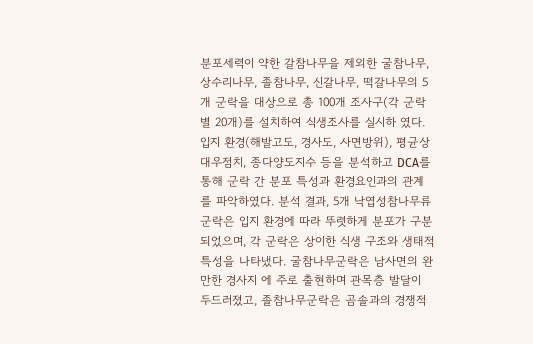분포세력이 약한 갈참나무을 제외한 굴참나무, 상수리나무, 졸참나무, 신갈나무, 떡갈나무의 5개 군락을 대상으로 총 100개 조사구(각 군락별 20개)를 설치하여 식생조사를 실시하 였다. 입지 환경(해발고도, 경사도, 사면방위), 평균상대우점치, 종다양도지수 등을 분석하고 DCA를 통해 군락 간 분포 특성과 환경요인과의 관계를 파악하였다. 분석 결과, 5개 낙엽성참나무류 군락은 입지 환경에 따라 뚜렷하게 분포가 구분되었으며, 각 군락은 상이한 식생 구조와 생태적 특성을 나타냈다. 굴참나무군락은 남사면의 완만한 경사지 에 주로 출현하며 관목층 발달이 두드러졌고, 졸참나무군락은 곰솔과의 경쟁적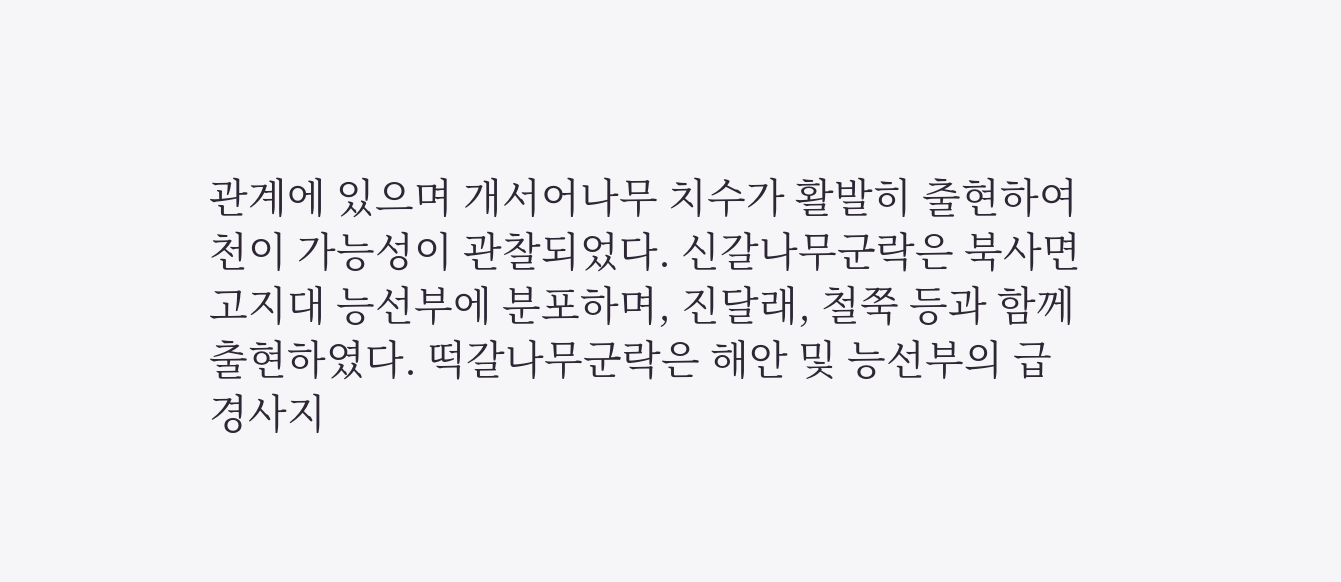관계에 있으며 개서어나무 치수가 활발히 출현하여 천이 가능성이 관찰되었다. 신갈나무군락은 북사면 고지대 능선부에 분포하며, 진달래, 철쭉 등과 함께 출현하였다. 떡갈나무군락은 해안 및 능선부의 급경사지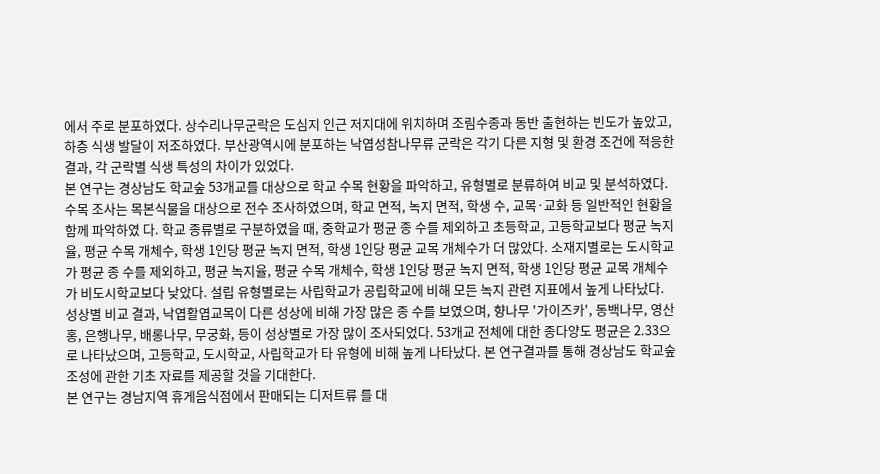에서 주로 분포하였다. 상수리나무군락은 도심지 인근 저지대에 위치하며 조림수종과 동반 출현하는 빈도가 높았고, 하층 식생 발달이 저조하였다. 부산광역시에 분포하는 낙엽성참나무류 군락은 각기 다른 지형 및 환경 조건에 적응한 결과, 각 군락별 식생 특성의 차이가 있었다.
본 연구는 경상남도 학교숲 53개교를 대상으로 학교 수목 현황을 파악하고, 유형별로 분류하여 비교 및 분석하였다. 수목 조사는 목본식물을 대상으로 전수 조사하였으며, 학교 면적, 녹지 면적, 학생 수, 교목·교화 등 일반적인 현황을 함께 파악하였 다. 학교 종류별로 구분하였을 때, 중학교가 평균 종 수를 제외하고 초등학교, 고등학교보다 평균 녹지율, 평균 수목 개체수, 학생 1인당 평균 녹지 면적, 학생 1인당 평균 교목 개체수가 더 많았다. 소재지별로는 도시학교가 평균 종 수를 제외하고, 평균 녹지율, 평균 수목 개체수, 학생 1인당 평균 녹지 면적, 학생 1인당 평균 교목 개체수가 비도시학교보다 낮았다. 설립 유형별로는 사립학교가 공립학교에 비해 모든 녹지 관련 지표에서 높게 나타났다. 성상별 비교 결과, 낙엽활엽교목이 다른 성상에 비해 가장 많은 종 수를 보였으며, 향나무 '가이즈카', 동백나무, 영산홍, 은행나무, 배롱나무, 무궁화, 등이 성상별로 가장 많이 조사되었다. 53개교 전체에 대한 종다양도 평균은 2.33으로 나타났으며, 고등학교, 도시학교, 사립학교가 타 유형에 비해 높게 나타났다. 본 연구결과를 통해 경상남도 학교숲 조성에 관한 기초 자료를 제공할 것을 기대한다.
본 연구는 경남지역 휴게음식점에서 판매되는 디저트류 를 대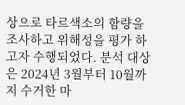상으로 타르색소의 함량을 조사하고 위해성을 평가 하고자 수행되었다. 분석 대상은 2024년 3월부터 10월까 지 수거한 마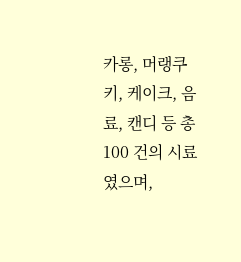카롱, 머랭쿠키, 케이크, 음료, 캔디 등 총 100 건의 시료였으며,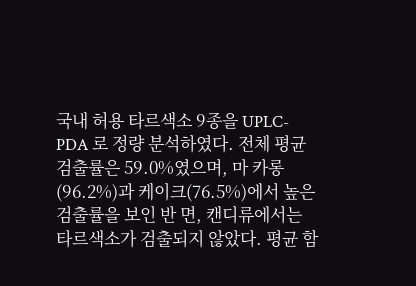국내 허용 타르색소 9종을 UPLC-PDA 로 정량 분석하였다. 전체 평균 검출률은 59.0%였으며, 마 카롱(96.2%)과 케이크(76.5%)에서 높은 검출률을 보인 반 면, 캔디류에서는 타르색소가 검출되지 않았다. 평균 함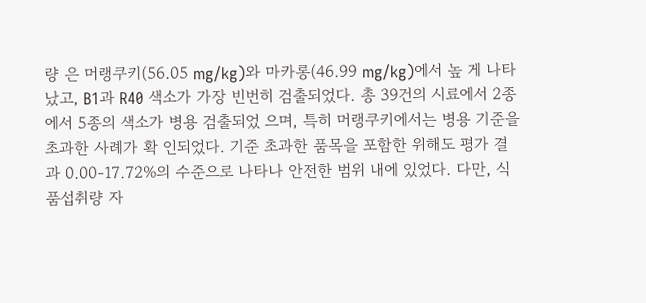량 은 머랭쿠키(56.05 mg/kg)와 마카롱(46.99 mg/kg)에서 높 게 나타났고, B1과 R40 색소가 가장 빈번히 검출되었다. 총 39건의 시료에서 2종에서 5종의 색소가 병용 검출되었 으며, 특히 머랭쿠키에서는 병용 기준을 초과한 사례가 확 인되었다. 기준 초과한 품목을 포함한 위해도 평가 결과 0.00-17.72%의 수준으로 나타나 안전한 범위 내에 있었다. 다만, 식품섭취량 자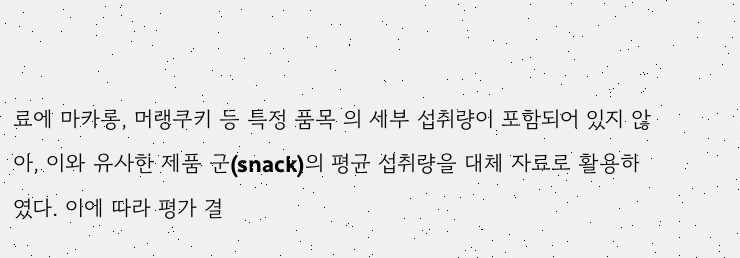료에 마카롱, 머랭쿠키 등 특정 품목 의 세부 섭취량이 포함되어 있지 않아, 이와 유사한 제품 군(snack)의 평균 섭취량을 대체 자료로 활용하였다. 이에 따라 평가 결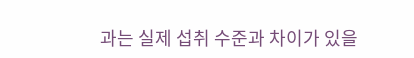과는 실제 섭취 수준과 차이가 있을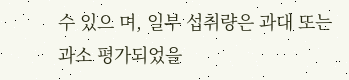수 있으 며, 일부 섭취량은 과대 또는 과소 평가되었을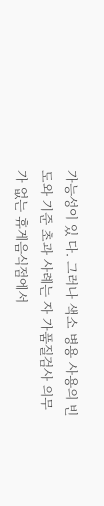가능성이 있 다. 그러나 색소 병용 사용의 빈도와 기준 초과 사례는 자 가품질검사 의무가 없는 휴게음식점에서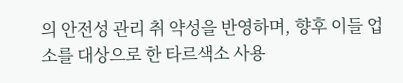의 안전성 관리 취 약성을 반영하며, 향후 이들 업소를 대상으로 한 타르색소 사용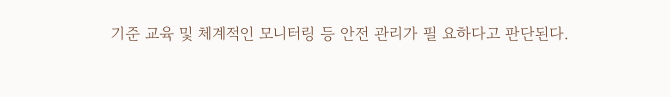기준 교육 및 체계적인 모니터링 등 안전 관리가 필 요하다고 판단된다.